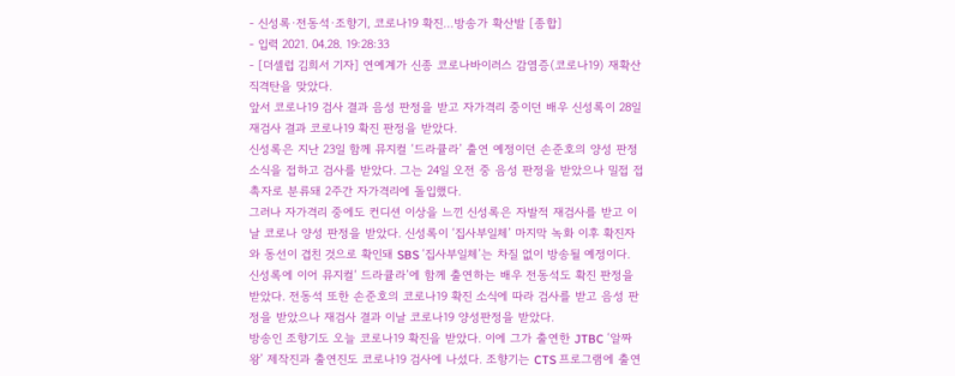- 신성록·전동석·조향기, 코로나19 확진…방송가 확산발 [종합]
- 입력 2021. 04.28. 19:28:33
- [더셀럽 김희서 기자] 연예계가 신종 코로나바이러스 감염증(코로나19) 재확산 직격탄을 맞았다.
앞서 코로나19 검사 결과 음성 판정을 받고 자가격리 중이던 배우 신성록이 28일 재검사 결과 코로나19 확진 판정을 받았다.
신성록은 지난 23일 함께 뮤지컬 ‘드라큘라’ 출연 예정이던 손준호의 양성 판정 소식을 접하고 검사를 받았다. 그는 24일 오전 중 음성 판정을 받았으나 밀접 접촉자로 분류돼 2주간 자가격리에 돌입했다.
그러나 자가격리 중에도 컨디션 이상을 느낀 신성록은 자발적 재검사를 받고 이날 코로나 양성 판정을 받았다. 신성록이 ‘집사부일체’ 마지막 녹화 이후 확진자와 동선이 겹친 것으로 확인돼 SBS ‘집사부일체’는 차질 없이 방송될 예정이다.
신성록에 이어 뮤지컬‘ 드라큘라’에 함께 출연하는 배우 전동석도 확진 판정을 받았다. 전동석 또한 손준호의 코로나19 확진 소식에 따라 검사를 받고 음성 판정을 받았으나 재검사 결과 이날 코로나19 양성판정을 받았다.
방송인 조향기도 오늘 코로나19 확진을 받았다. 이에 그가 출연한 JTBC ‘알짜왕’ 제작진과 출연진도 코로나19 검사에 나섰다. 조향기는 CTS 프로그램에 출연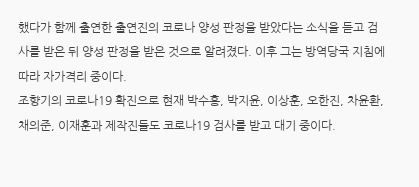했다가 함께 출연한 출연진의 코로나 양성 판정을 받았다는 소식을 듣고 검사를 받은 뒤 양성 판정을 받은 것으로 알려졌다. 이후 그는 방역당국 지침에 따라 자가격리 중이다.
조향기의 코로나19 확진으로 현재 박수홍, 박지윤, 이상훈, 오한진, 차윤환, 채의준, 이재훈과 제작진들도 코로나19 검사를 받고 대기 중이다.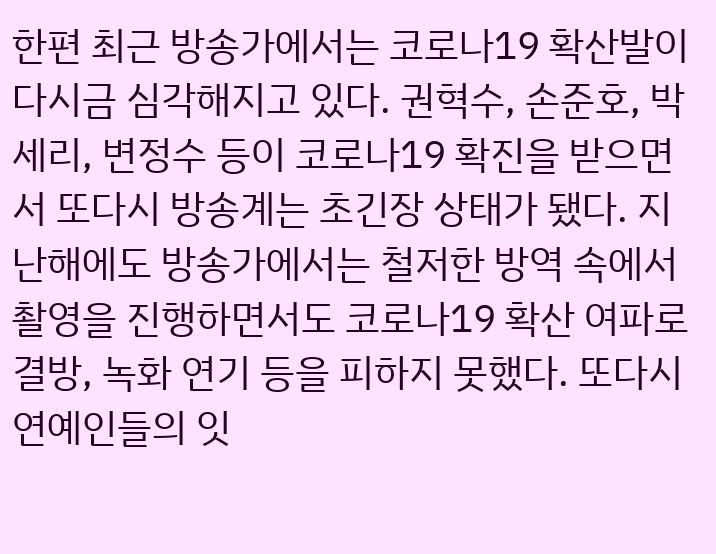한편 최근 방송가에서는 코로나19 확산발이 다시금 심각해지고 있다. 권혁수, 손준호, 박세리, 변정수 등이 코로나19 확진을 받으면서 또다시 방송계는 초긴장 상태가 됐다. 지난해에도 방송가에서는 철저한 방역 속에서 촬영을 진행하면서도 코로나19 확산 여파로 결방, 녹화 연기 등을 피하지 못했다. 또다시 연예인들의 잇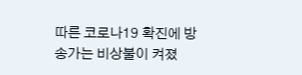따른 코로나19 확진에 방송가는 비상불이 켜졌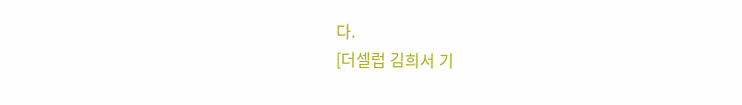다.
[더셀럽 김희서 기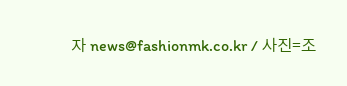자 news@fashionmk.co.kr / 사진=조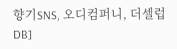향기SNS, 오디컴퍼니, 더셀럽DB]